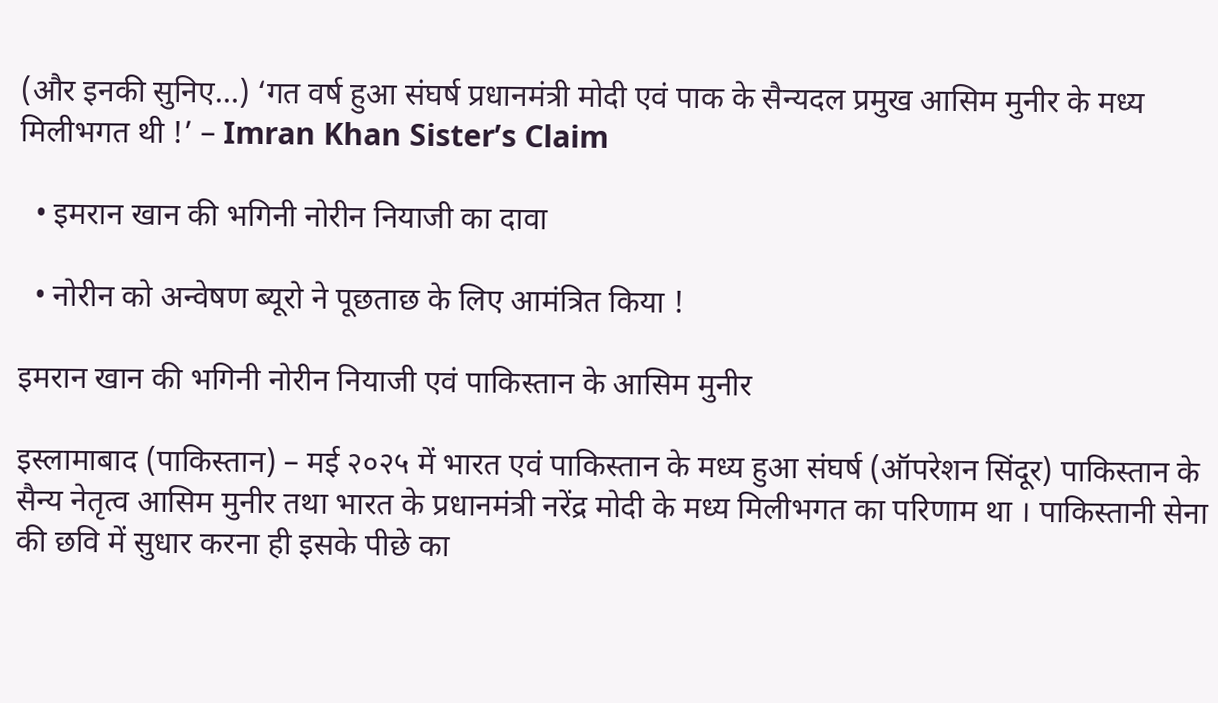(और इनकी सुनिए…) ‘गत वर्ष हुआ संघर्ष प्रधानमंत्री मोदी एवं पाक के सैन्यदल प्रमुख आसिम मुनीर के मध्य मिलीभगत थी !’ – Imran Khan Sister’s Claim

  • इमरान खान की भगिनी नोरीन नियाजी का दावा

  • नोरीन को अन्वेषण ब्यूरो ने पूछताछ के लिए आमंत्रित किया !

इमरान खान की भगिनी नोरीन नियाजी एवं पाकिस्तान के आसिम मुनीर

इस्लामाबाद (पाकिस्तान) – मई २०२५ में भारत एवं पाकिस्तान के मध्य हुआ संघर्ष (ऑपरेशन सिंदूर) पाकिस्तान के सैन्य नेतृत्व आसिम मुनीर तथा भारत के प्रधानमंत्री नरेंद्र मोदी के मध्य मिलीभगत का परिणाम था । पाकिस्तानी सेना की छवि में सुधार करना ही इसके पीछे का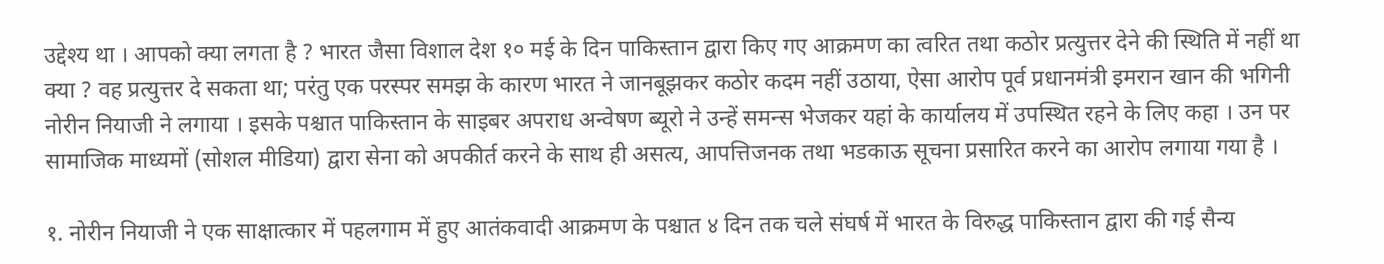उद्देश्य था । आपको क्या लगता है ? भारत जैसा विशाल देश १० मई के दिन पाकिस्तान द्वारा किए गए आक्रमण का त्वरित तथा कठोर प्रत्युत्तर देने की स्थिति में नहीं था क्या ? वह प्रत्युत्तर दे सकता था; परंतु एक परस्पर समझ के कारण भारत ने जानबूझकर कठोर कदम नहीं उठाया, ऐसा आरोप पूर्व प्रधानमंत्री इमरान खान की भगिनी नोरीन नियाजी ने लगाया । इसके पश्चात पाकिस्तान के साइबर अपराध अन्वेषण ब्यूरो ने उन्हें समन्स भेजकर यहां के कार्यालय में उपस्थित रहने के लिए कहा । उन पर सामाजिक माध्यमों (सोशल मीडिया) द्वारा सेना को अपकीर्त करने के साथ ही असत्य, आपत्तिजनक तथा भडकाऊ सूचना प्रसारित करने का आरोप लगाया गया है ।

१. नोरीन नियाजी ने एक साक्षात्कार में पहलगाम में हुए आतंकवादी आक्रमण के पश्चात ४ दिन तक चले संघर्ष में भारत के विरुद्ध पाकिस्तान द्वारा की गई सैन्य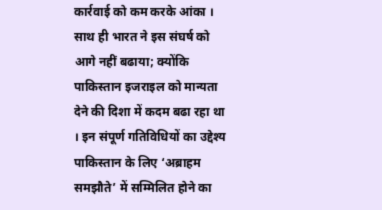कार्रवाई को कम करके आंका । साथ ही भारत ने इस संघर्ष को आगे नहीं बढाया; क्योंकि पाकिस्तान इजराइल को मान्यता देने की दिशा में कदम बढा रहा था । इन संपूर्ण गतिविधियों का उद्देश्य पाकिस्तान के लिए ‘अब्राहम समझौते’ में सम्मिलित होने का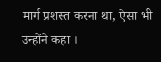मार्ग प्रशस्त करना था, ऐसा भी उन्होंने कहा ।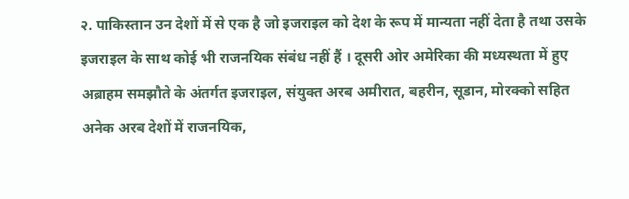२. पाकिस्तान उन देशों में से एक है जो इजराइल को देश के रूप में मान्यता नहीं देता है तथा उसके इजराइल के साथ कोई भी राजनयिक संबंध नहीं हैं । दूसरी ओर अमेरिका की मध्यस्थता में हुए अब्राहम समझौते के अंतर्गत इजराइल, संयुक्त अरब अमीरात, बहरीन, सूडान, मोरक्को सहित अनेक अरब देशों में राजनयिक,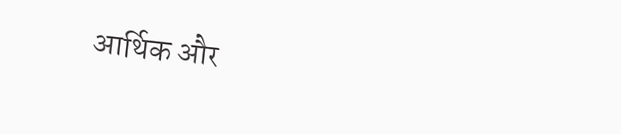आर्थिक और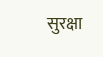सुरक्षा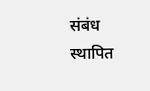संबंध स्थापित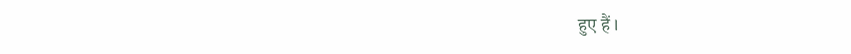हुए हैं ।